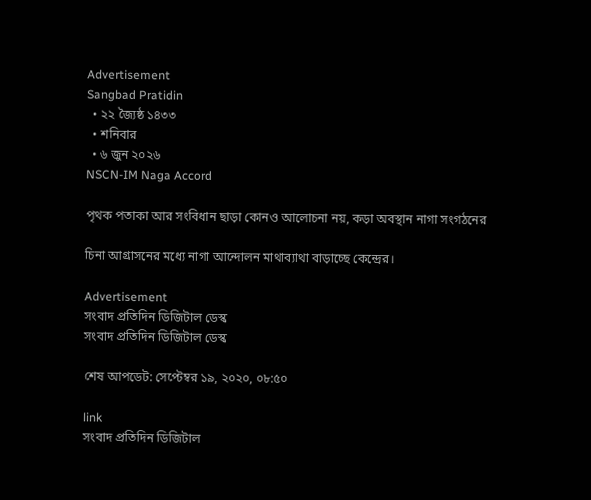Advertisement
Sangbad Pratidin
  • ২২ জ্যৈষ্ঠ ১৪৩৩
  • শনিবার
  • ৬ জুন ২০২৬
NSCN-IM Naga Accord

পৃথক পতাকা আর সংবিধান ছাড়া কোনও আলোচনা নয়, কড়া অবস্থান নাগা সংগঠনের

চিনা আগ্রাসনের মধ্যে নাগা আন্দোলন মাথাব্যাথা বাড়াচ্ছে কেন্দ্রের।

Advertisement
সংবাদ প্রতিদিন ডিজিটাল ডেস্ক
সংবাদ প্রতিদিন ডিজিটাল ডেস্ক

শেষ আপডেট: সেপ্টেম্বর ১৯, ২০২০, ০৮:৫০

link
সংবাদ প্রতিদিন ডিজিটাল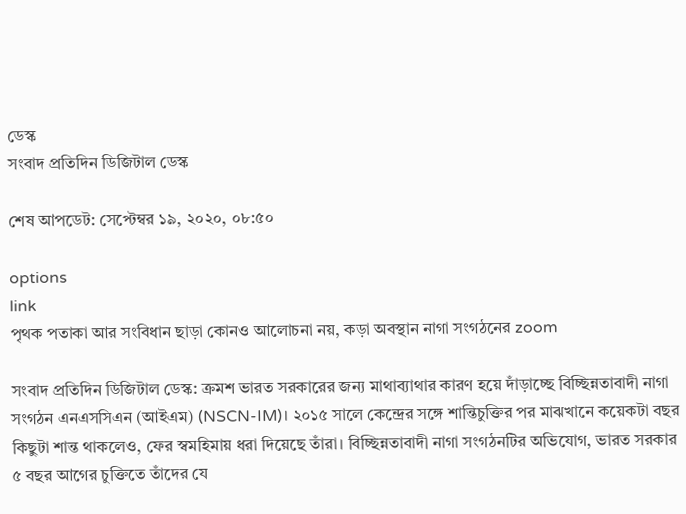ডেস্ক
সংবাদ প্রতিদিন ডিজিটাল ডেস্ক

শেষ আপডেট: সেপ্টেম্বর ১৯, ২০২০, ০৮:৫০

options
link
পৃথক পতাকা আর সংবিধান ছাড়া কোনও আলোচনা নয়, কড়া অবস্থান নাগা সংগঠনের zoom

সংবাদ প্রতিদিন ডিজিটাল ডেস্ক: ক্রমশ ভারত সরকারের জন্য মাথাব্যাথার কারণ হয়ে দাঁড়াচ্ছে বিচ্ছিন্নতাবাদী নাগা সংগঠন এনএসসিএন (আইএম) (NSCN-IM)। ২০১৫ সালে কেন্দ্রের সঙ্গে শান্তিচুক্তির পর মাঝখানে কয়েকটা বছর কিছুটা শান্ত থাকলেও, ফের স্বমহিমায় ধরা দিয়েছে তাঁরা। বিচ্ছিন্নতাবাদী নাগা সংগঠনটির অভিযোগ, ভারত সরকার ৫ বছর আগের চুক্তিতে তাঁদের যে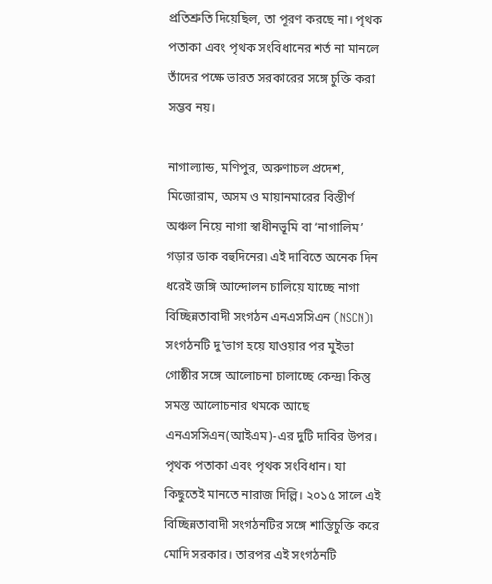প্রতিশ্রুতি দিয়েছিল, তা পূরণ করছে না। পৃথক পতাকা এবং পৃথক সংবিধানের শর্ত না মানলে তাঁদের পক্ষে ভারত সরকারের সঙ্গে চুক্তি করা সম্ভব নয়।

নাগাল্যান্ড, মণিপুর, অরুণাচল প্রদেশ, মিজোরাম, অসম ও মায়ানমারের বিস্তীর্ণ অঞ্চল নিয়ে নাগা স্বাধীনভূমি বা ‘নাগালিম’ গড়ার ডাক বহুদিনের৷ এই দাবিতে অনেক দিন ধরেই জঙ্গি আন্দোলন চালিয়ে যাচ্ছে নাগা বিচ্ছিন্নতাবাদী সংগঠন এনএসসিএন (NSCN)৷ সংগঠনটি দু’ভাগ হয়ে যাওয়ার পর মুইভা গোষ্ঠীর সঙ্গে আলোচনা চালাচ্ছে কেন্দ্র৷ কিন্তু সমস্ত আলোচনার থমকে আছে এনএসসিএন(আইএম)-এর দুটি দাবির উপর। পৃথক পতাকা এবং পৃথক সংবিধান। যা কিছুতেই মানতে নারাজ দিল্লি। ২০১৫ সালে এই বিচ্ছিন্নতাবাদী সংগঠনটির সঙ্গে শান্তিচুক্তি করে মোদি সরকার। তারপর এই সংগঠনটি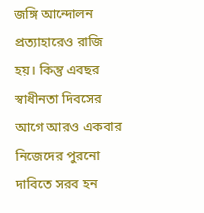জঙ্গি আন্দোলন প্রত্যাহারেও রাজি হয়। কিন্তু এবছর স্বাধীনতা দিবসের আগে আরও একবার নিজেদের পুরনো দাবিতে সরব হন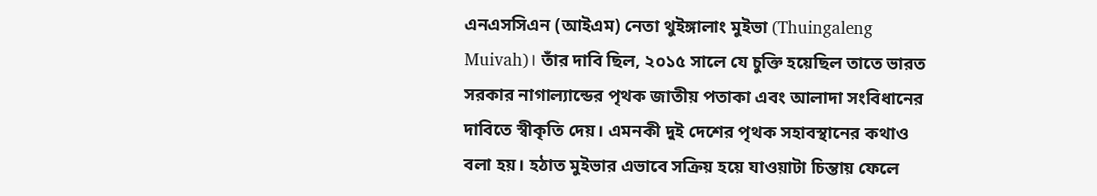এনএসসিএন (আইএম) নেতা থুইঙ্গালাং মুইভা (Thuingaleng Muivah)। তাঁর দাবি ছিল, ২০১৫ সালে যে চুক্তি হয়েছিল তাতে ভারত সরকার নাগাল্যান্ডের পৃথক জাতীয় পতাকা এবং আলাদা সংবিধানের দাবিতে স্বীকৃতি দেয়। এমনকী দুই দেশের পৃথক সহাবস্থানের কথাও বলা হয়। হঠাত মুইভার এভাবে সক্রিয় হয়ে যাওয়াটা চিন্তায় ফেলে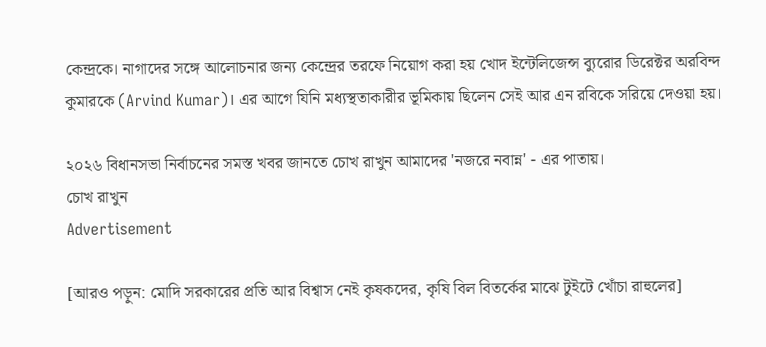কেন্দ্রকে। নাগাদের সঙ্গে আলোচনার জন্য কেন্দ্রের তরফে নিয়োগ করা হয় খোদ ইন্টেলিজেন্স ব্যুরোর ডিরেক্টর অরবিন্দ কুমারকে (Arvind Kumar)। এর আগে যিনি মধ্যস্থতাকারীর ভূমিকায় ছিলেন সেই আর এন রবিকে সরিয়ে দেওয়া হয়।

২০২৬ বিধানসভা নির্বাচনের সমস্ত খবর জানতে চোখ রাখুন আমাদের 'নজরে নবান্ন' - এর পাতায়।
চোখ রাখুন
Advertisement

[আরও পড়ুন: মোদি সরকারের প্রতি আর বিশ্বাস নেই কৃষকদের, কৃষি বিল বিতর্কের মাঝে টুইটে খোঁচা রাহুলের]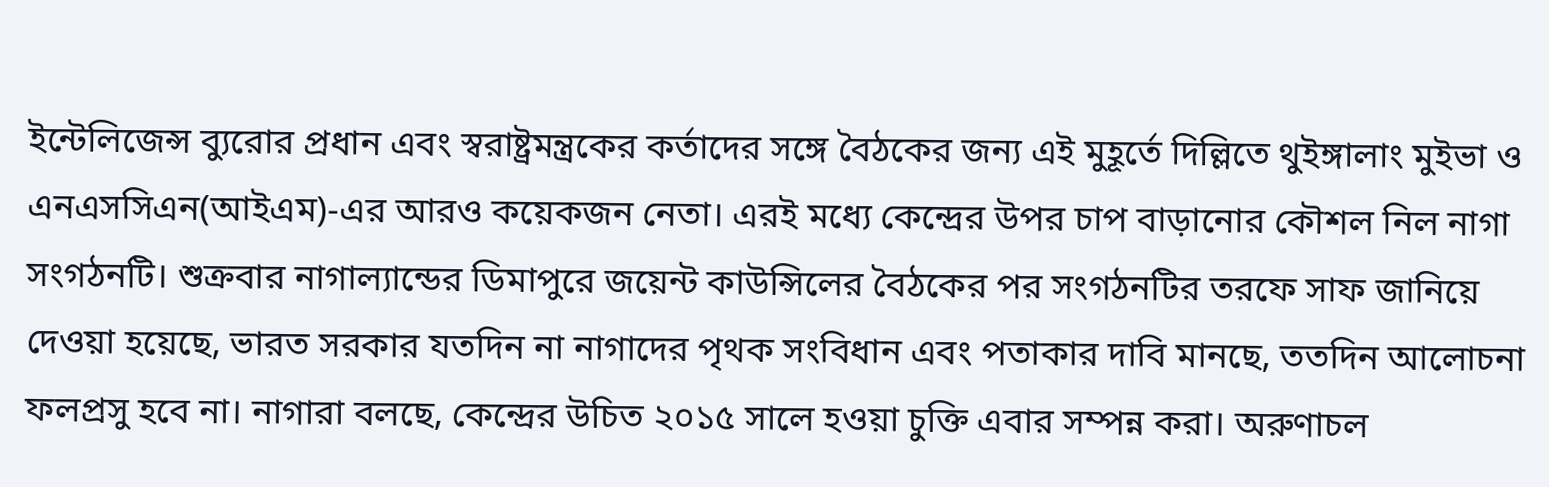ইন্টেলিজেন্স ব্যুরোর প্রধান এবং স্বরাষ্ট্রমন্ত্রকের কর্তাদের সঙ্গে বৈঠকের জন্য এই মুহূর্তে দিল্লিতে থুইঙ্গালাং মুইভা ও এনএসসিএন(আইএম)-এর আরও কয়েকজন নেতা। এরই মধ্যে কেন্দ্রের উপর চাপ বাড়ানোর কৌশল নিল নাগা সংগঠনটি। শুক্রবার নাগাল্যান্ডের ডিমাপুরে জয়েন্ট কাউন্সিলের বৈঠকের পর সংগঠনটির তরফে সাফ জানিয়ে দেওয়া হয়েছে, ভারত সরকার যতদিন না নাগাদের পৃথক সংবিধান এবং পতাকার দাবি মানছে, ততদিন আলোচনা ফলপ্রসু হবে না। নাগারা বলছে, কেন্দ্রের উচিত ২০১৫ সালে হওয়া চুক্তি এবার সম্পন্ন করা। অরুণাচল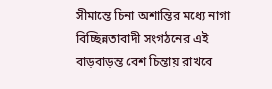সীমান্তে চিনা অশান্তির মধ্যে নাগা বিচ্ছিন্নতাবাদী সংগঠনের এই বাড়বাড়ন্ত বেশ চিন্তায় রাখবে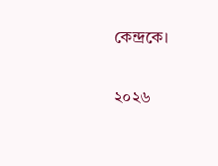কেন্দ্রকে।

২০২৬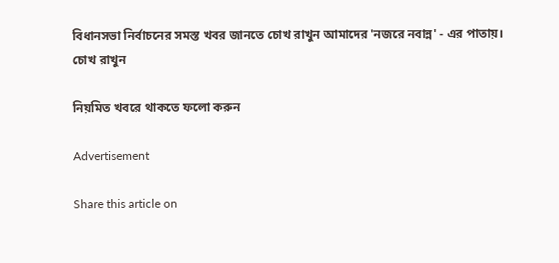বিধানসভা নির্বাচনের সমস্ত খবর জানতে চোখ রাখুন আমাদের 'নজরে নবান্ন' - এর পাতায়।
চোখ রাখুন

নিয়মিত খবরে থাকতে ফলো করুন

Advertisement

Share this article on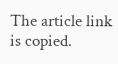The article link is copied.